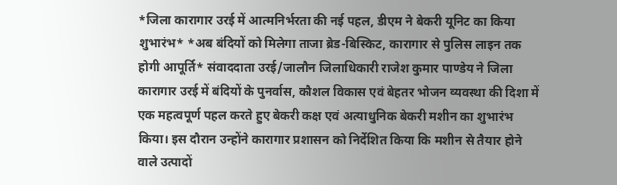*जिला कारागार उरई में आत्मनिर्भरता की नई पहल, डीएम ने बेकरी यूनिट का किया शुभारंभ* *अब बंदियों को मिलेगा ताजा ब्रेड-बिस्किट, कारागार से पुलिस लाइन तक होगी आपूर्ति* संवाददाता उरई/जालौन जिलाधिकारी राजेश कुमार पाण्डेय ने जिला कारागार उरई में बंदियों के पुनर्वास, कौशल विकास एवं बेहतर भोजन व्यवस्था की दिशा में एक महत्वपूर्ण पहल करते हुए बेकरी कक्ष एवं अत्याधुनिक बेकरी मशीन का शुभारंभ किया। इस दौरान उन्होंने कारागार प्रशासन को निर्देशित किया कि मशीन से तैयार होने वाले उत्पादों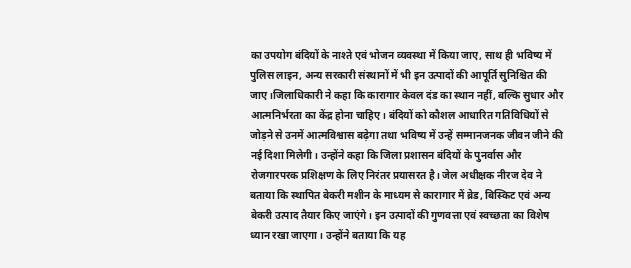का उपयोग बंदियों के नाश्ते एवं भोजन व्यवस्था में किया जाए, साथ ही भविष्य में पुलिस लाइन, अन्य सरकारी संस्थानों में भी इन उत्पादों की आपूर्ति सुनिश्चित की जाए।जिलाधिकारी ने कहा कि कारागार केवल दंड का स्थान नहीं, बल्कि सुधार और आत्मनिर्भरता का केंद्र होना चाहिए। बंदियों को कौशल आधारित गतिविधियों से जोड़ने से उनमें आत्मविश्वास बढ़ेगा तथा भविष्य में उन्हें सम्मानजनक जीवन जीने की नई दिशा मिलेगी। उन्होंने कहा कि जिला प्रशासन बंदियों के पुनर्वास और रोजगारपरक प्रशिक्षण के लिए निरंतर प्रयासरत है। जेल अधीक्षक नीरज देव ने बताया कि स्थापित बेकरी मशीन के माध्यम से कारागार में ब्रेड, बिस्किट एवं अन्य बेकरी उत्पाद तैयार किए जाएंगे। इन उत्पादों की गुणवत्ता एवं स्वच्छता का विशेष ध्यान रखा जाएगा। उन्होंने बताया कि यह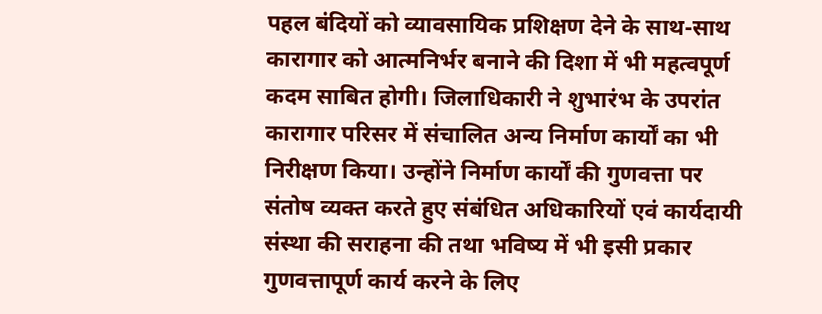पहल बंदियों को व्यावसायिक प्रशिक्षण देने के साथ-साथ कारागार को आत्मनिर्भर बनाने की दिशा में भी महत्वपूर्ण कदम साबित होगी। जिलाधिकारी ने शुभारंभ के उपरांत कारागार परिसर में संचालित अन्य निर्माण कार्यों का भी निरीक्षण किया। उन्होंने निर्माण कार्यों की गुणवत्ता पर संतोष व्यक्त करते हुए संबंधित अधिकारियों एवं कार्यदायी संस्था की सराहना की तथा भविष्य में भी इसी प्रकार गुणवत्तापूर्ण कार्य करने के लिए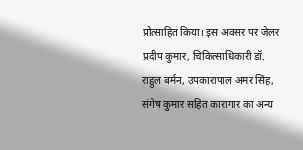प्रोत्साहित किया। इस अवसर पर जेलर प्रदीप कुमार, चिकित्साधिकारी डॉ. राहुल बर्मन, उपकारापाल अमर सिंह, संगेष कुमार सहित कारागार का अन्य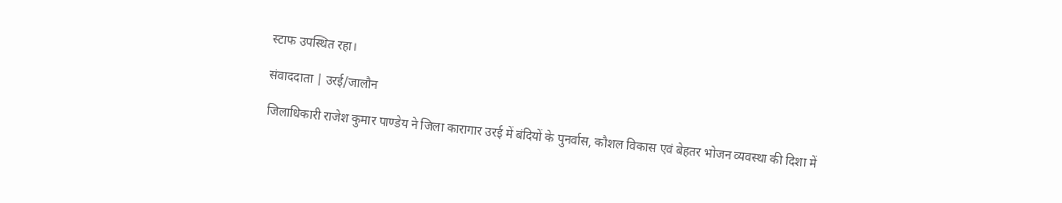स्टाफ उपस्थित रहा।

संवाददाता | उरई/जालौन

जिलाधिकारी राजेश कुमार पाण्डेय ने जिला कारागार उरई में बंदियों के पुनर्वास, कौशल विकास एवं बेहतर भोजन व्यवस्था की दिशा में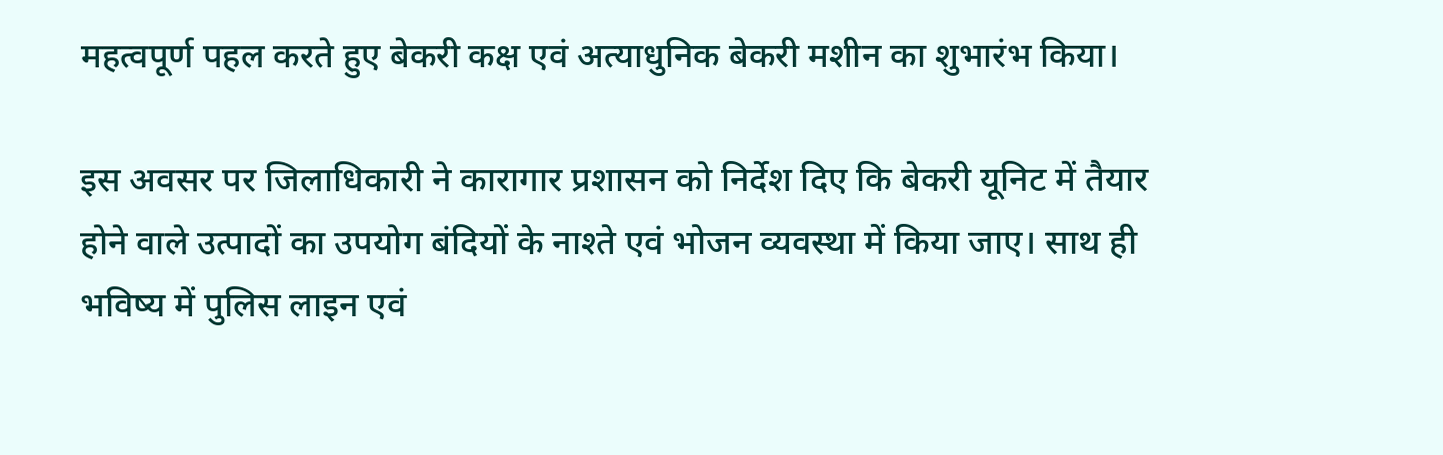महत्वपूर्ण पहल करते हुए बेकरी कक्ष एवं अत्याधुनिक बेकरी मशीन का शुभारंभ किया।

इस अवसर पर जिलाधिकारी ने कारागार प्रशासन को निर्देश दिए कि बेकरी यूनिट में तैयार होने वाले उत्पादों का उपयोग बंदियों के नाश्ते एवं भोजन व्यवस्था में किया जाए। साथ ही भविष्य में पुलिस लाइन एवं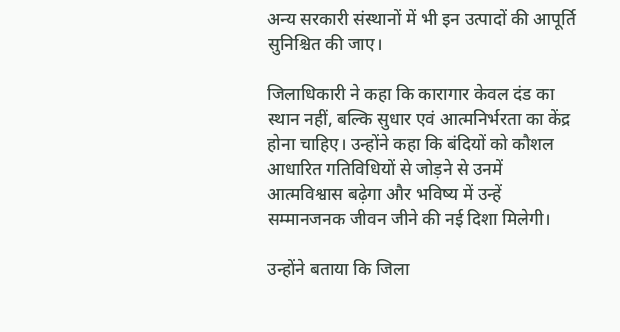अन्य सरकारी संस्थानों में भी इन उत्पादों की आपूर्ति सुनिश्चित की जाए।

जिलाधिकारी ने कहा कि कारागार केवल दंड का स्थान नहीं, बल्कि सुधार एवं आत्मनिर्भरता का केंद्र होना चाहिए। उन्होंने कहा कि बंदियों को कौशल आधारित गतिविधियों से जोड़ने से उनमें आत्मविश्वास बढ़ेगा और भविष्य में उन्हें सम्मानजनक जीवन जीने की नई दिशा मिलेगी।

उन्होंने बताया कि जिला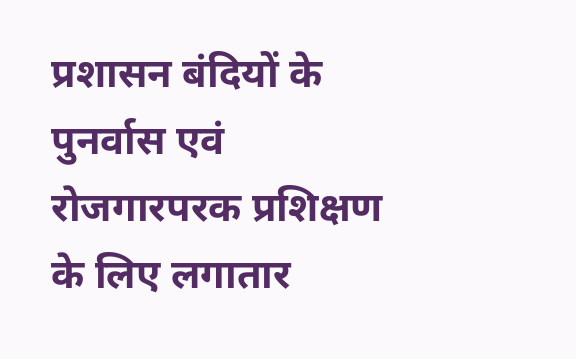प्रशासन बंदियों के पुनर्वास एवं रोजगारपरक प्रशिक्षण के लिए लगातार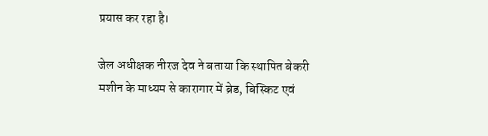प्रयास कर रहा है।

जेल अधीक्षक नीरज देव ने बताया कि स्थापित बेकरी मशीन के माध्यम से कारागार में ब्रेड, बिस्किट एवं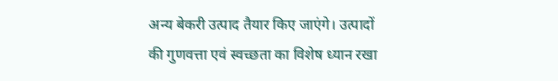अन्य बेकरी उत्पाद तैयार किए जाएंगे। उत्पादों की गुणवत्ता एवं स्वच्छता का विशेष ध्यान रखा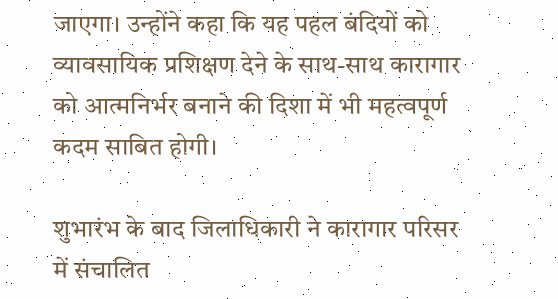जाएगा। उन्होंने कहा कि यह पहल बंदियों को व्यावसायिक प्रशिक्षण देने के साथ-साथ कारागार को आत्मनिर्भर बनाने की दिशा में भी महत्वपूर्ण कदम साबित होगी।

शुभारंभ के बाद जिलाधिकारी ने कारागार परिसर में संचालित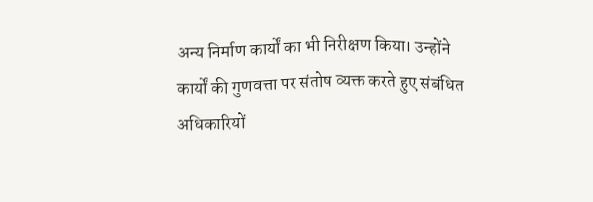अन्य निर्माण कार्यों का भी निरीक्षण किया। उन्होंने कार्यों की गुणवत्ता पर संतोष व्यक्त करते हुए संबंधित अधिकारियों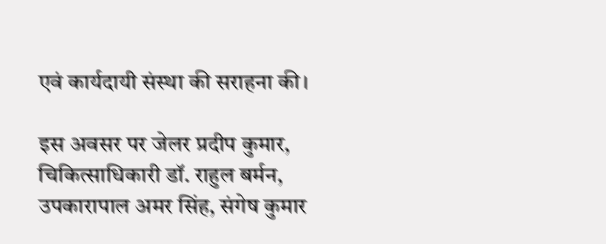एवं कार्यदायी संस्था की सराहना की।

इस अवसर पर जेलर प्रदीप कुमार, चिकित्साधिकारी डॉ. राहुल बर्मन, उपकारापाल अमर सिंह, संगेष कुमार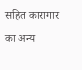सहित कारागार का अन्य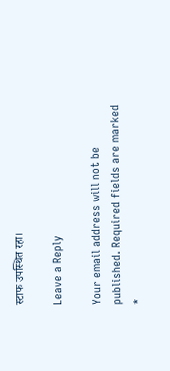स्टाफ उपस्थित रहा।

Leave a Reply

Your email address will not be published. Required fields are marked *